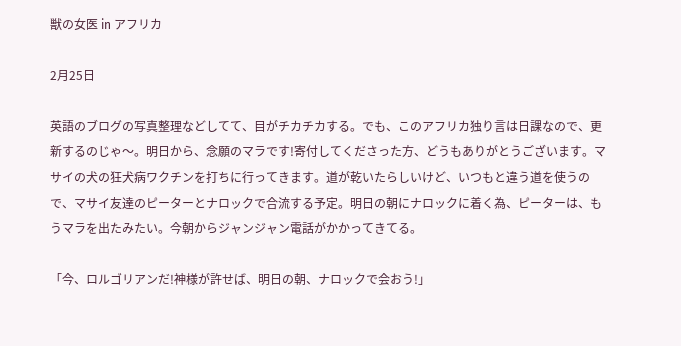獣の女医 in アフリカ

2月25日

英語のブログの写真整理などしてて、目がチカチカする。でも、このアフリカ独り言は日課なので、更新するのじゃ〜。明日から、念願のマラです!寄付してくださった方、どうもありがとうございます。マサイの犬の狂犬病ワクチンを打ちに行ってきます。道が乾いたらしいけど、いつもと違う道を使うので、マサイ友達のピーターとナロックで合流する予定。明日の朝にナロックに着く為、ピーターは、もうマラを出たみたい。今朝からジャンジャン電話がかかってきてる。

「今、ロルゴリアンだ!神様が許せば、明日の朝、ナロックで会おう!」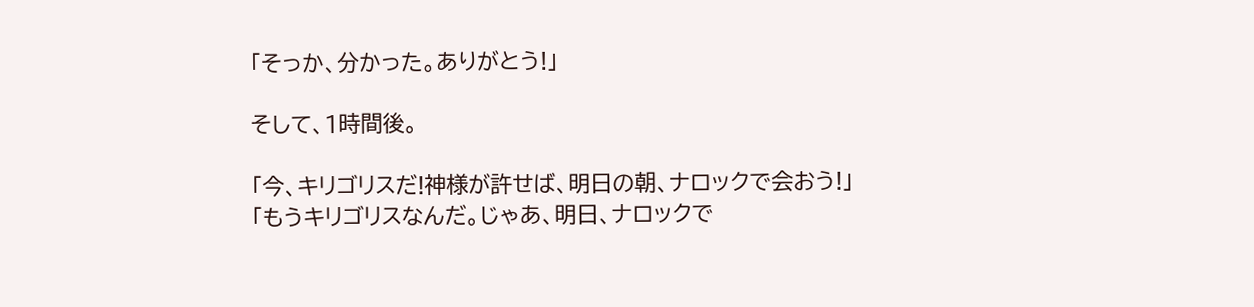「そっか、分かった。ありがとう!」

そして、1時間後。

「今、キリゴリスだ!神様が許せば、明日の朝、ナロックで会おう!」
「もうキリゴリスなんだ。じゃあ、明日、ナロックで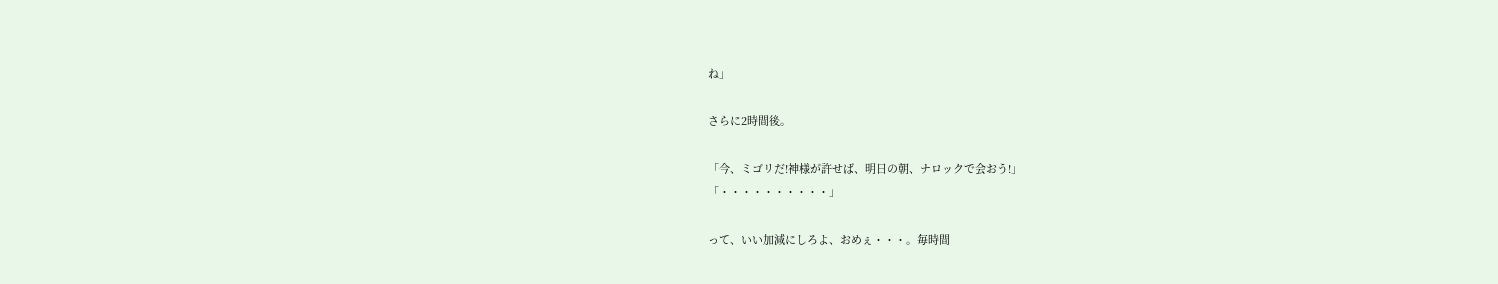ね」

さらに2時間後。

「今、ミゴリだ!神様が許せば、明日の朝、ナロックで会おう!」
「・・・・・・・・・・」

って、いい加減にしろよ、おめぇ・・・。毎時間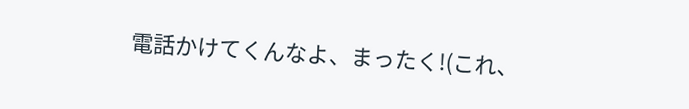電話かけてくんなよ、まったく!(これ、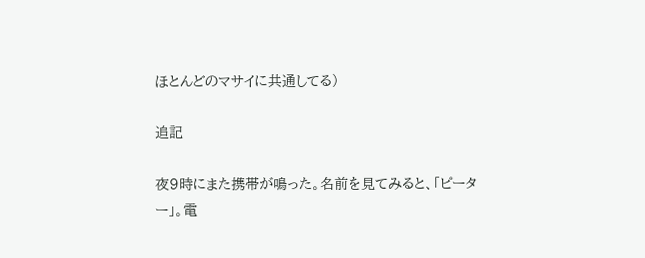ほとんどのマサイに共通してる)

追記

夜9時にまた携帯が鳴った。名前を見てみると、「ピーター」。電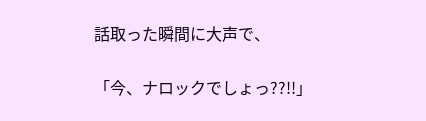話取った瞬間に大声で、

「今、ナロックでしょっ??!!」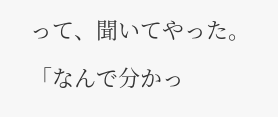って、聞いてやった。

「なんで分かっ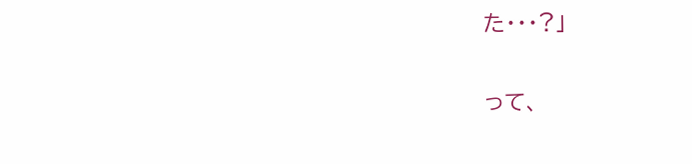た・・・?」

って、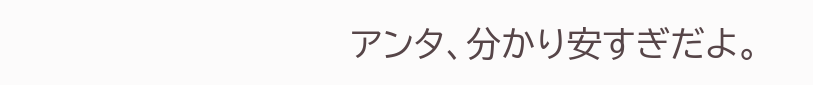アンタ、分かり安すぎだよ。